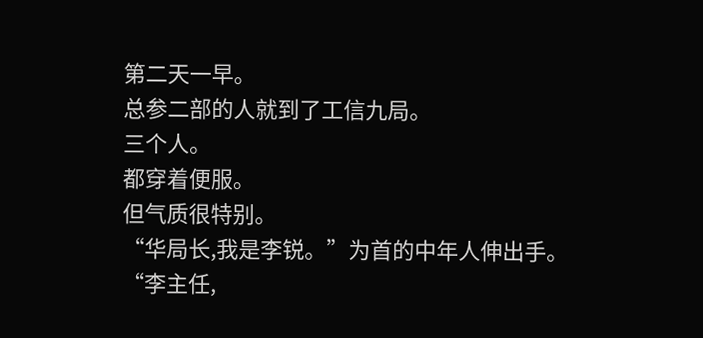第二天一早。
总参二部的人就到了工信九局。
三个人。
都穿着便服。
但气质很特别。
“华局长,我是李锐。”为首的中年人伸出手。
“李主任,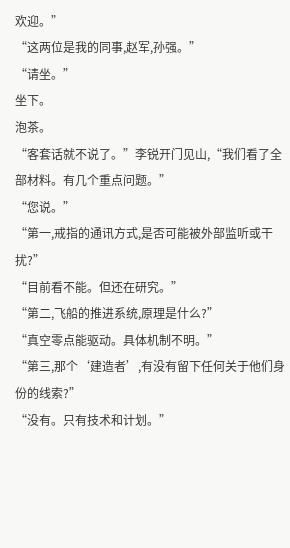欢迎。”
“这两位是我的同事,赵军,孙强。”
“请坐。”
坐下。
泡茶。
“客套话就不说了。”李锐开门见山,“我们看了全部材料。有几个重点问题。”
“您说。”
“第一,戒指的通讯方式,是否可能被外部监听或干扰?”
“目前看不能。但还在研究。”
“第二,飞船的推进系统,原理是什么?”
“真空零点能驱动。具体机制不明。”
“第三,那个‘建造者’,有没有留下任何关于他们身份的线索?”
“没有。只有技术和计划。”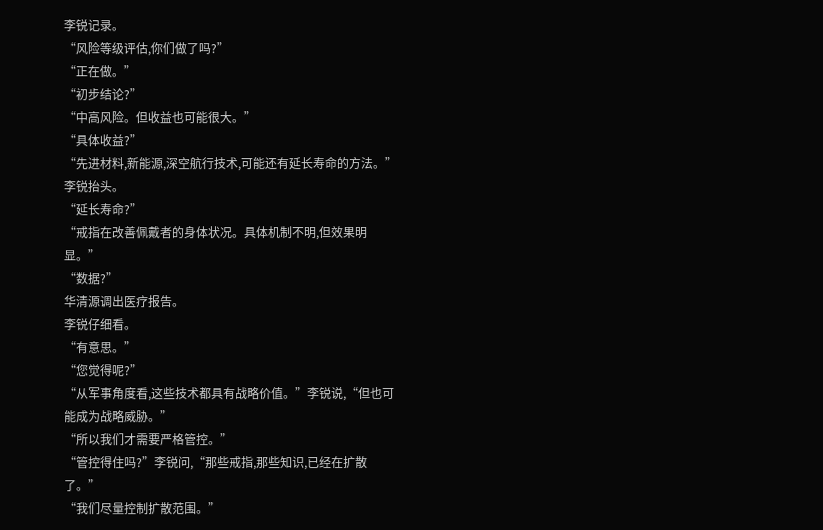李锐记录。
“风险等级评估,你们做了吗?”
“正在做。”
“初步结论?”
“中高风险。但收益也可能很大。”
“具体收益?”
“先进材料,新能源,深空航行技术,可能还有延长寿命的方法。”
李锐抬头。
“延长寿命?”
“戒指在改善佩戴者的身体状况。具体机制不明,但效果明显。”
“数据?”
华清源调出医疗报告。
李锐仔细看。
“有意思。”
“您觉得呢?”
“从军事角度看,这些技术都具有战略价值。”李锐说,“但也可能成为战略威胁。”
“所以我们才需要严格管控。”
“管控得住吗?”李锐问,“那些戒指,那些知识,已经在扩散了。”
“我们尽量控制扩散范围。”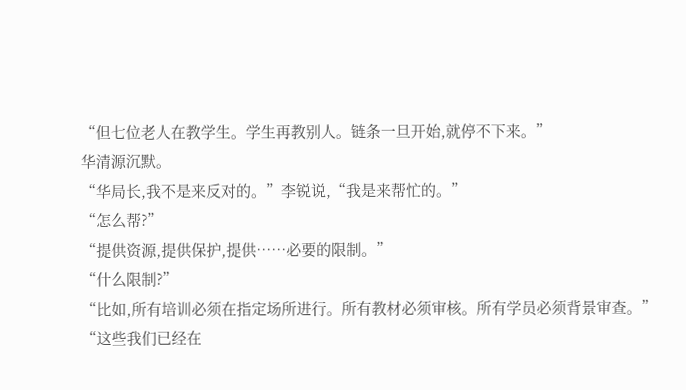“但七位老人在教学生。学生再教别人。链条一旦开始,就停不下来。”
华清源沉默。
“华局长,我不是来反对的。”李锐说,“我是来帮忙的。”
“怎么帮?”
“提供资源,提供保护,提供……必要的限制。”
“什么限制?”
“比如,所有培训必须在指定场所进行。所有教材必须审核。所有学员必须背景审查。”
“这些我们已经在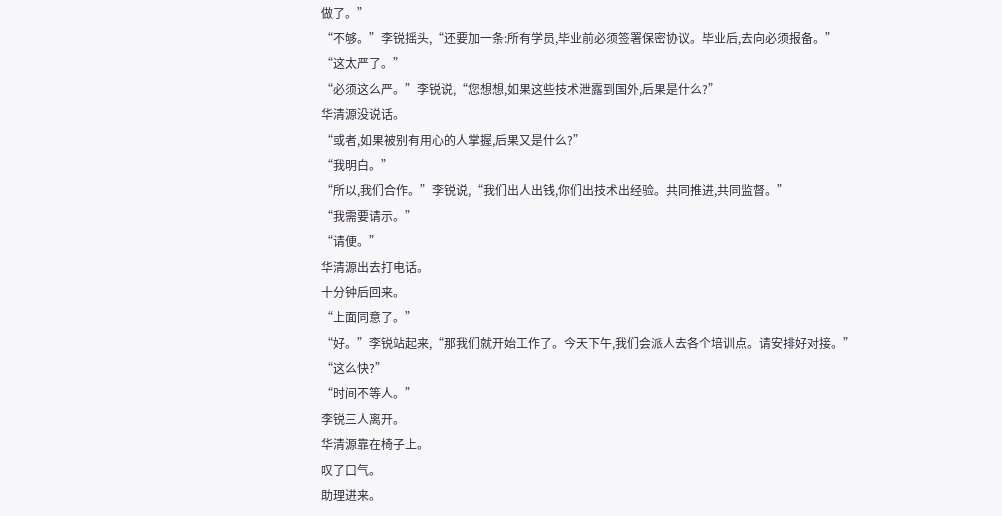做了。”
“不够。”李锐摇头,“还要加一条:所有学员,毕业前必须签署保密协议。毕业后,去向必须报备。”
“这太严了。”
“必须这么严。”李锐说,“您想想,如果这些技术泄露到国外,后果是什么?”
华清源没说话。
“或者,如果被别有用心的人掌握,后果又是什么?”
“我明白。”
“所以,我们合作。”李锐说,“我们出人出钱,你们出技术出经验。共同推进,共同监督。”
“我需要请示。”
“请便。”
华清源出去打电话。
十分钟后回来。
“上面同意了。”
“好。”李锐站起来,“那我们就开始工作了。今天下午,我们会派人去各个培训点。请安排好对接。”
“这么快?”
“时间不等人。”
李锐三人离开。
华清源靠在椅子上。
叹了口气。
助理进来。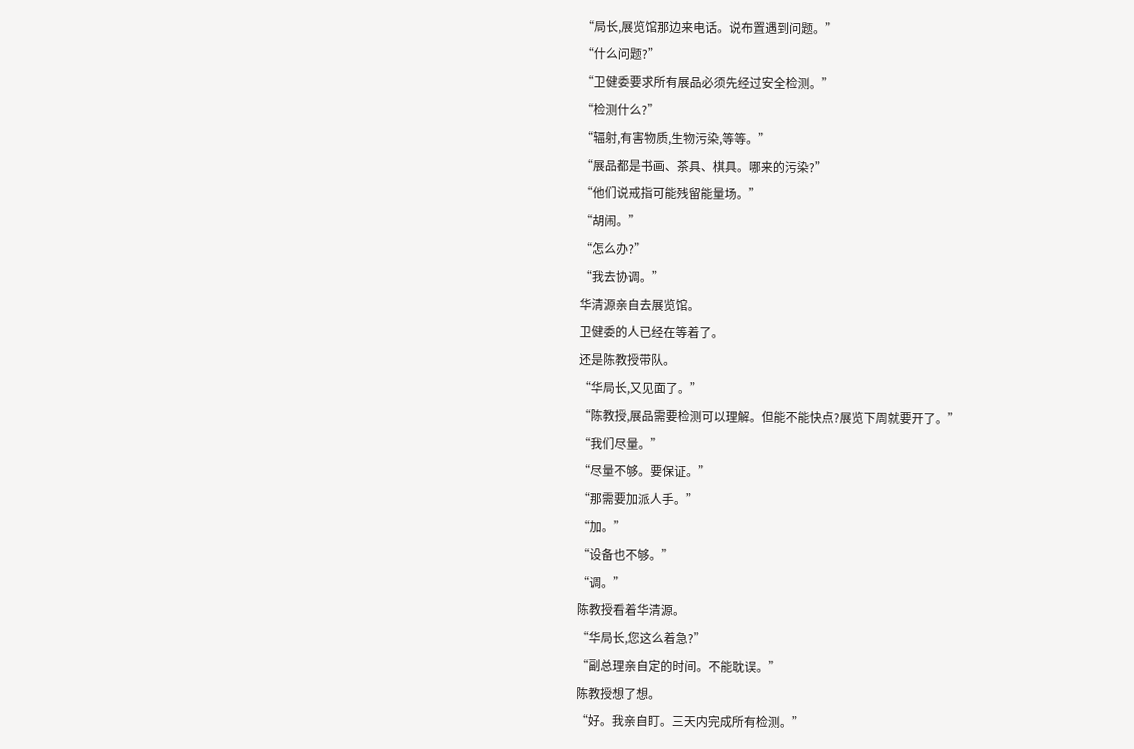“局长,展览馆那边来电话。说布置遇到问题。”
“什么问题?”
“卫健委要求所有展品必须先经过安全检测。”
“检测什么?”
“辐射,有害物质,生物污染,等等。”
“展品都是书画、茶具、棋具。哪来的污染?”
“他们说戒指可能残留能量场。”
“胡闹。”
“怎么办?”
“我去协调。”
华清源亲自去展览馆。
卫健委的人已经在等着了。
还是陈教授带队。
“华局长,又见面了。”
“陈教授,展品需要检测可以理解。但能不能快点?展览下周就要开了。”
“我们尽量。”
“尽量不够。要保证。”
“那需要加派人手。”
“加。”
“设备也不够。”
“调。”
陈教授看着华清源。
“华局长,您这么着急?”
“副总理亲自定的时间。不能耽误。”
陈教授想了想。
“好。我亲自盯。三天内完成所有检测。”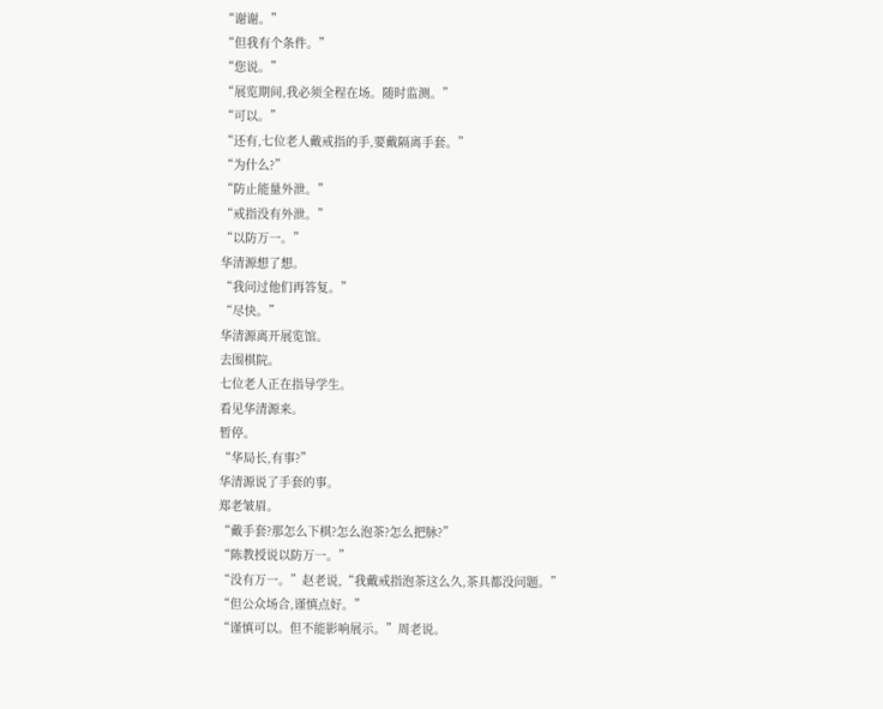“谢谢。”
“但我有个条件。”
“您说。”
“展览期间,我必须全程在场。随时监测。”
“可以。”
“还有,七位老人戴戒指的手,要戴隔离手套。”
“为什么?”
“防止能量外泄。”
“戒指没有外泄。”
“以防万一。”
华清源想了想。
“我问过他们再答复。”
“尽快。”
华清源离开展览馆。
去围棋院。
七位老人正在指导学生。
看见华清源来。
暂停。
“华局长,有事?”
华清源说了手套的事。
郑老皱眉。
“戴手套?那怎么下棋?怎么泡茶?怎么把脉?”
“陈教授说以防万一。”
“没有万一。”赵老说,“我戴戒指泡茶这么久,茶具都没问题。”
“但公众场合,谨慎点好。”
“谨慎可以。但不能影响展示。”周老说。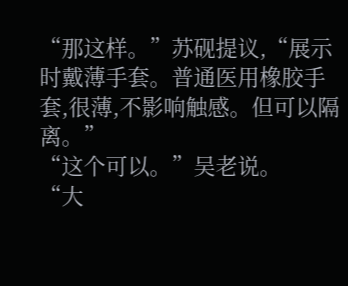“那这样。”苏砚提议,“展示时戴薄手套。普通医用橡胶手套,很薄,不影响触感。但可以隔离。”
“这个可以。”吴老说。
“大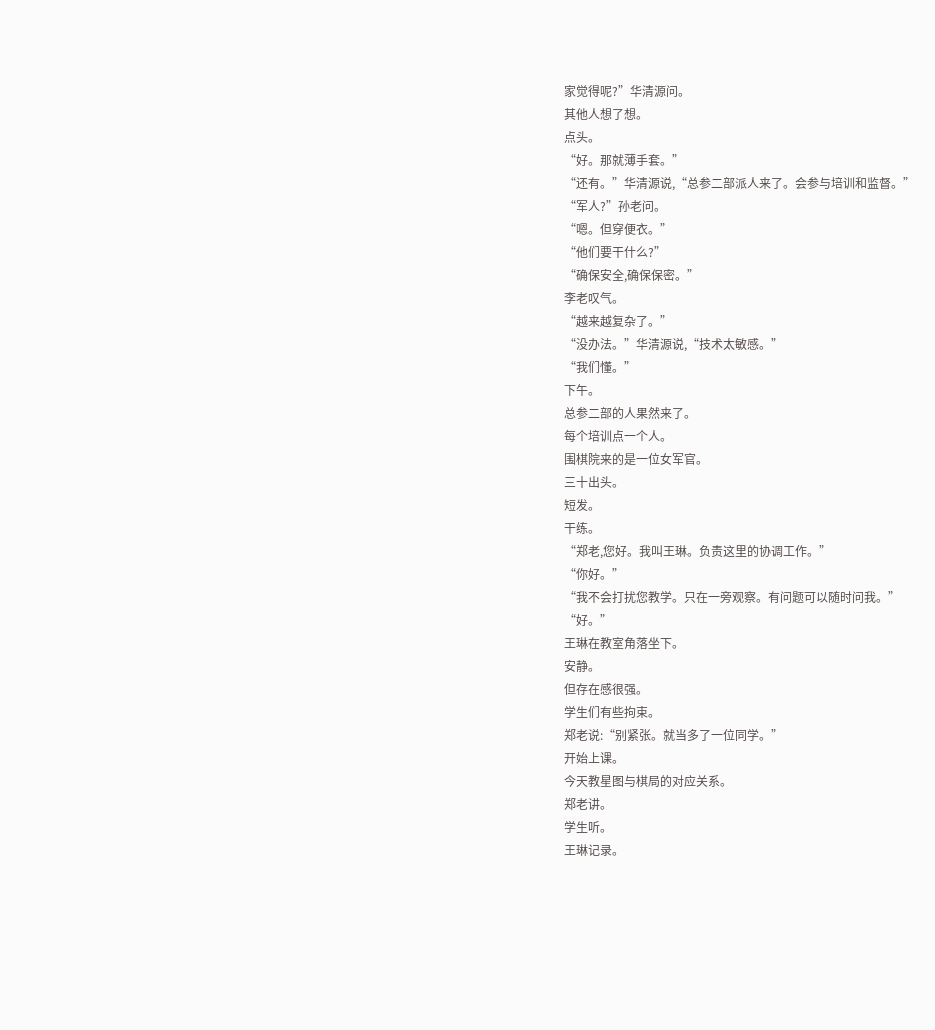家觉得呢?”华清源问。
其他人想了想。
点头。
“好。那就薄手套。”
“还有。”华清源说,“总参二部派人来了。会参与培训和监督。”
“军人?”孙老问。
“嗯。但穿便衣。”
“他们要干什么?”
“确保安全,确保保密。”
李老叹气。
“越来越复杂了。”
“没办法。”华清源说,“技术太敏感。”
“我们懂。”
下午。
总参二部的人果然来了。
每个培训点一个人。
围棋院来的是一位女军官。
三十出头。
短发。
干练。
“郑老,您好。我叫王琳。负责这里的协调工作。”
“你好。”
“我不会打扰您教学。只在一旁观察。有问题可以随时问我。”
“好。”
王琳在教室角落坐下。
安静。
但存在感很强。
学生们有些拘束。
郑老说:“别紧张。就当多了一位同学。”
开始上课。
今天教星图与棋局的对应关系。
郑老讲。
学生听。
王琳记录。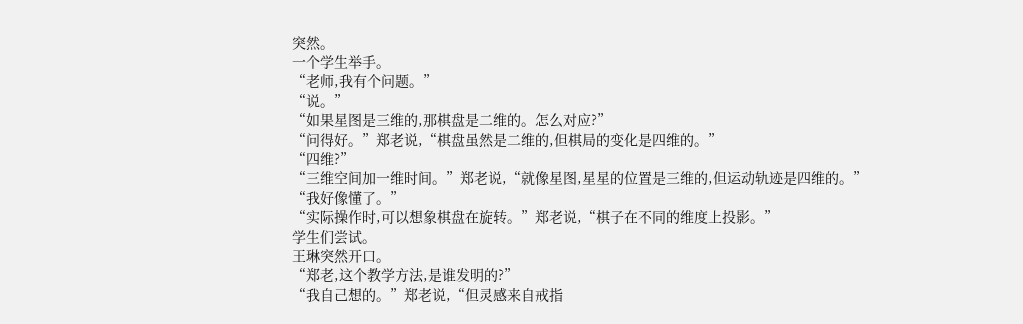突然。
一个学生举手。
“老师,我有个问题。”
“说。”
“如果星图是三维的,那棋盘是二维的。怎么对应?”
“问得好。”郑老说,“棋盘虽然是二维的,但棋局的变化是四维的。”
“四维?”
“三维空间加一维时间。”郑老说,“就像星图,星星的位置是三维的,但运动轨迹是四维的。”
“我好像懂了。”
“实际操作时,可以想象棋盘在旋转。”郑老说,“棋子在不同的维度上投影。”
学生们尝试。
王琳突然开口。
“郑老,这个教学方法,是谁发明的?”
“我自己想的。”郑老说,“但灵感来自戒指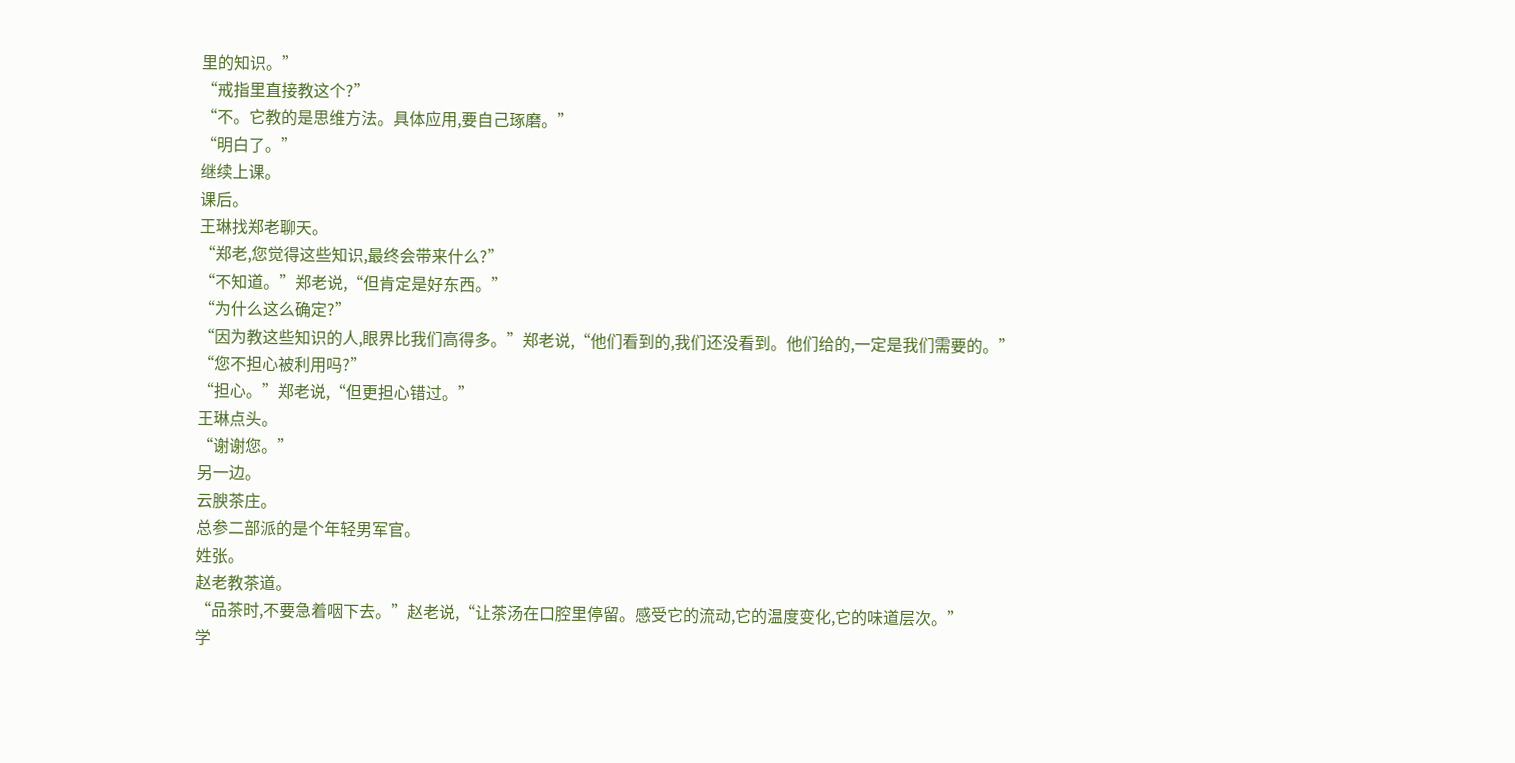里的知识。”
“戒指里直接教这个?”
“不。它教的是思维方法。具体应用,要自己琢磨。”
“明白了。”
继续上课。
课后。
王琳找郑老聊天。
“郑老,您觉得这些知识,最终会带来什么?”
“不知道。”郑老说,“但肯定是好东西。”
“为什么这么确定?”
“因为教这些知识的人,眼界比我们高得多。”郑老说,“他们看到的,我们还没看到。他们给的,一定是我们需要的。”
“您不担心被利用吗?”
“担心。”郑老说,“但更担心错过。”
王琳点头。
“谢谢您。”
另一边。
云腴茶庄。
总参二部派的是个年轻男军官。
姓张。
赵老教茶道。
“品茶时,不要急着咽下去。”赵老说,“让茶汤在口腔里停留。感受它的流动,它的温度变化,它的味道层次。”
学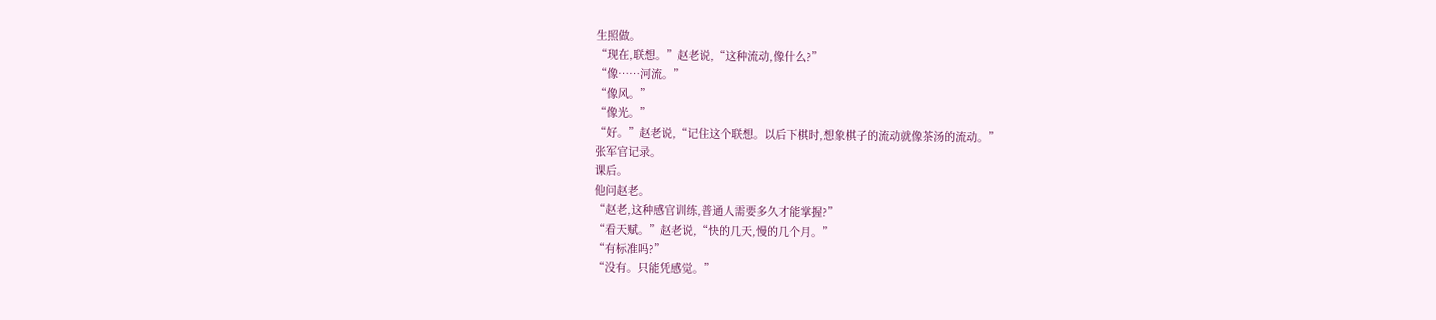生照做。
“现在,联想。”赵老说,“这种流动,像什么?”
“像……河流。”
“像风。”
“像光。”
“好。”赵老说,“记住这个联想。以后下棋时,想象棋子的流动就像茶汤的流动。”
张军官记录。
课后。
他问赵老。
“赵老,这种感官训练,普通人需要多久才能掌握?”
“看天赋。”赵老说,“快的几天,慢的几个月。”
“有标准吗?”
“没有。只能凭感觉。”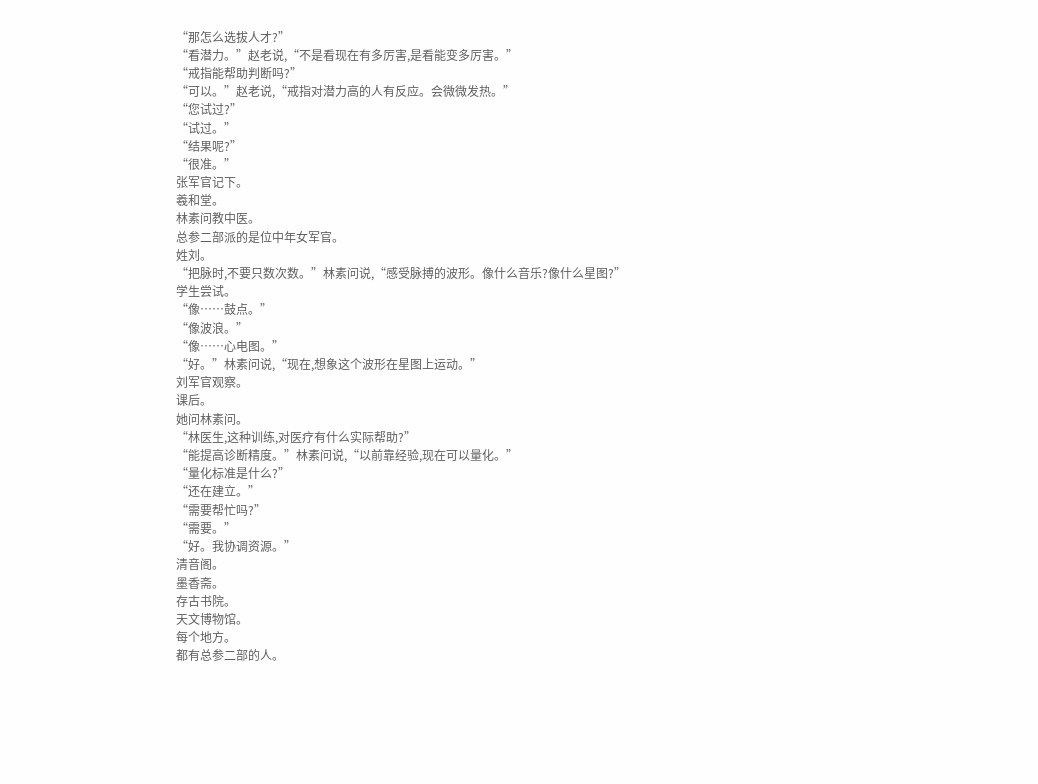“那怎么选拔人才?”
“看潜力。”赵老说,“不是看现在有多厉害,是看能变多厉害。”
“戒指能帮助判断吗?”
“可以。”赵老说,“戒指对潜力高的人有反应。会微微发热。”
“您试过?”
“试过。”
“结果呢?”
“很准。”
张军官记下。
羲和堂。
林素问教中医。
总参二部派的是位中年女军官。
姓刘。
“把脉时,不要只数次数。”林素问说,“感受脉搏的波形。像什么音乐?像什么星图?”
学生尝试。
“像……鼓点。”
“像波浪。”
“像……心电图。”
“好。”林素问说,“现在,想象这个波形在星图上运动。”
刘军官观察。
课后。
她问林素问。
“林医生,这种训练,对医疗有什么实际帮助?”
“能提高诊断精度。”林素问说,“以前靠经验,现在可以量化。”
“量化标准是什么?”
“还在建立。”
“需要帮忙吗?”
“需要。”
“好。我协调资源。”
清音阁。
墨香斋。
存古书院。
天文博物馆。
每个地方。
都有总参二部的人。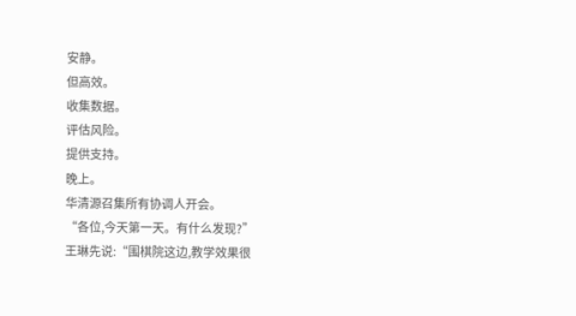安静。
但高效。
收集数据。
评估风险。
提供支持。
晚上。
华清源召集所有协调人开会。
“各位,今天第一天。有什么发现?”
王琳先说:“围棋院这边,教学效果很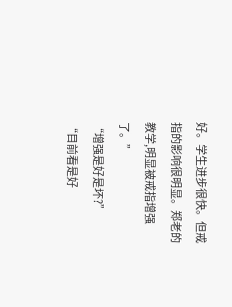好。学生进步很快。但戒指的影响很明显。郑老的教学,明显被戒指增强了。”
“增强是好是坏?”
“目前看是好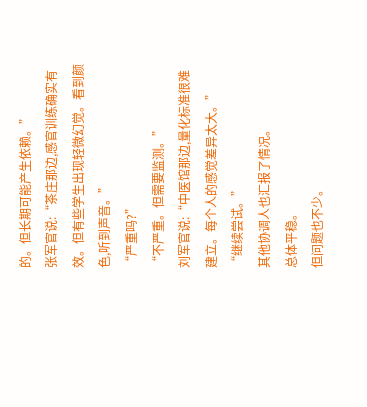的。但长期可能产生依赖。”
张军官说:“茶庄那边,感官训练确实有效。但有些学生出现轻微幻觉。看到颜色,听到声音。”
“严重吗?”
“不严重。但需要监测。”
刘军官说:“中医馆那边,量化标准很难建立。每个人的感觉差异太大。”
“继续尝试。”
其他协调人也汇报了情况。
总体平稳。
但问题也不少。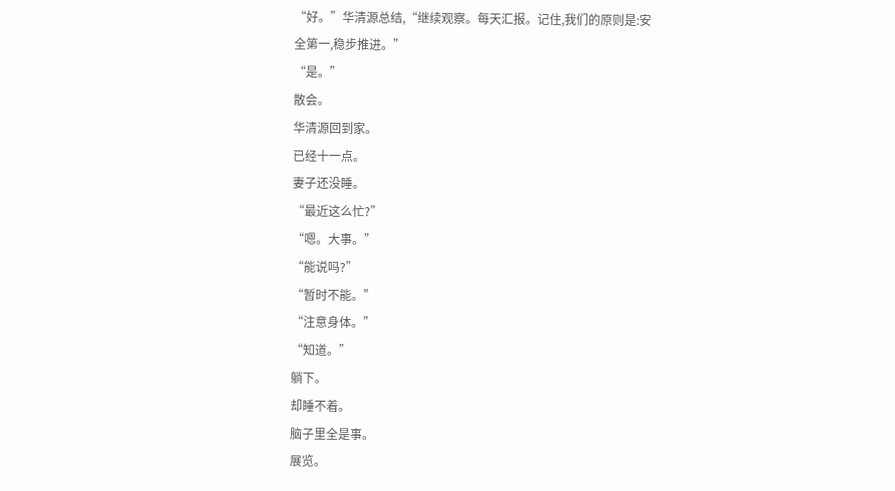“好。”华清源总结,“继续观察。每天汇报。记住,我们的原则是:安全第一,稳步推进。”
“是。”
散会。
华清源回到家。
已经十一点。
妻子还没睡。
“最近这么忙?”
“嗯。大事。”
“能说吗?”
“暂时不能。”
“注意身体。”
“知道。”
躺下。
却睡不着。
脑子里全是事。
展览。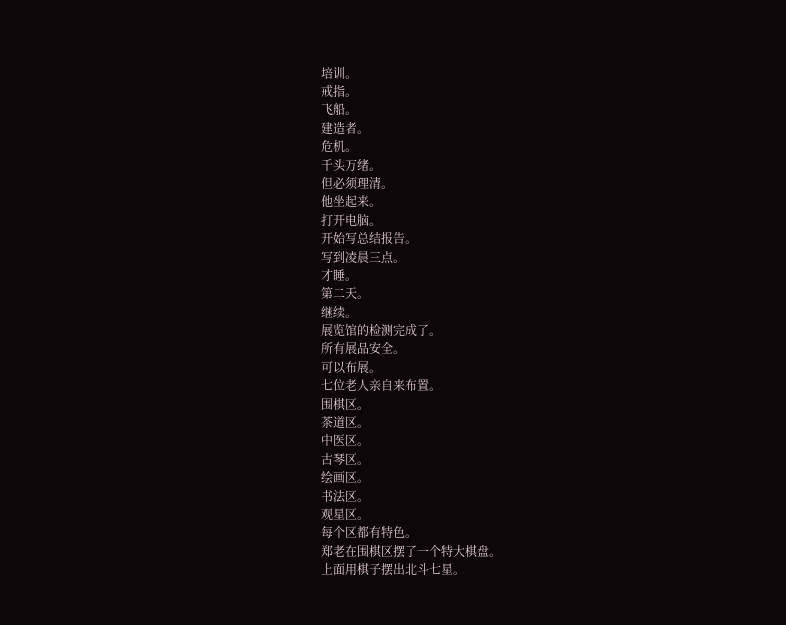培训。
戒指。
飞船。
建造者。
危机。
千头万绪。
但必须理清。
他坐起来。
打开电脑。
开始写总结报告。
写到凌晨三点。
才睡。
第二天。
继续。
展览馆的检测完成了。
所有展品安全。
可以布展。
七位老人亲自来布置。
围棋区。
茶道区。
中医区。
古琴区。
绘画区。
书法区。
观星区。
每个区都有特色。
郑老在围棋区摆了一个特大棋盘。
上面用棋子摆出北斗七星。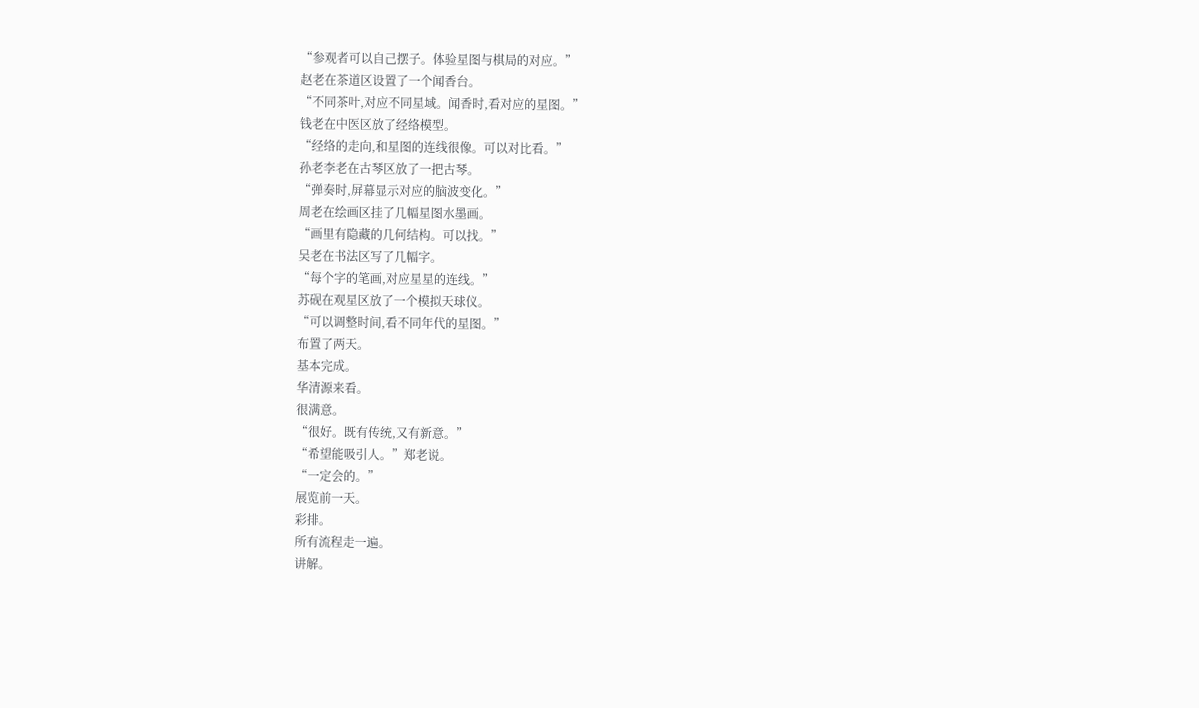“参观者可以自己摆子。体验星图与棋局的对应。”
赵老在茶道区设置了一个闻香台。
“不同茶叶,对应不同星域。闻香时,看对应的星图。”
钱老在中医区放了经络模型。
“经络的走向,和星图的连线很像。可以对比看。”
孙老李老在古琴区放了一把古琴。
“弹奏时,屏幕显示对应的脑波变化。”
周老在绘画区挂了几幅星图水墨画。
“画里有隐藏的几何结构。可以找。”
吴老在书法区写了几幅字。
“每个字的笔画,对应星星的连线。”
苏砚在观星区放了一个模拟天球仪。
“可以调整时间,看不同年代的星图。”
布置了两天。
基本完成。
华清源来看。
很满意。
“很好。既有传统,又有新意。”
“希望能吸引人。”郑老说。
“一定会的。”
展览前一天。
彩排。
所有流程走一遍。
讲解。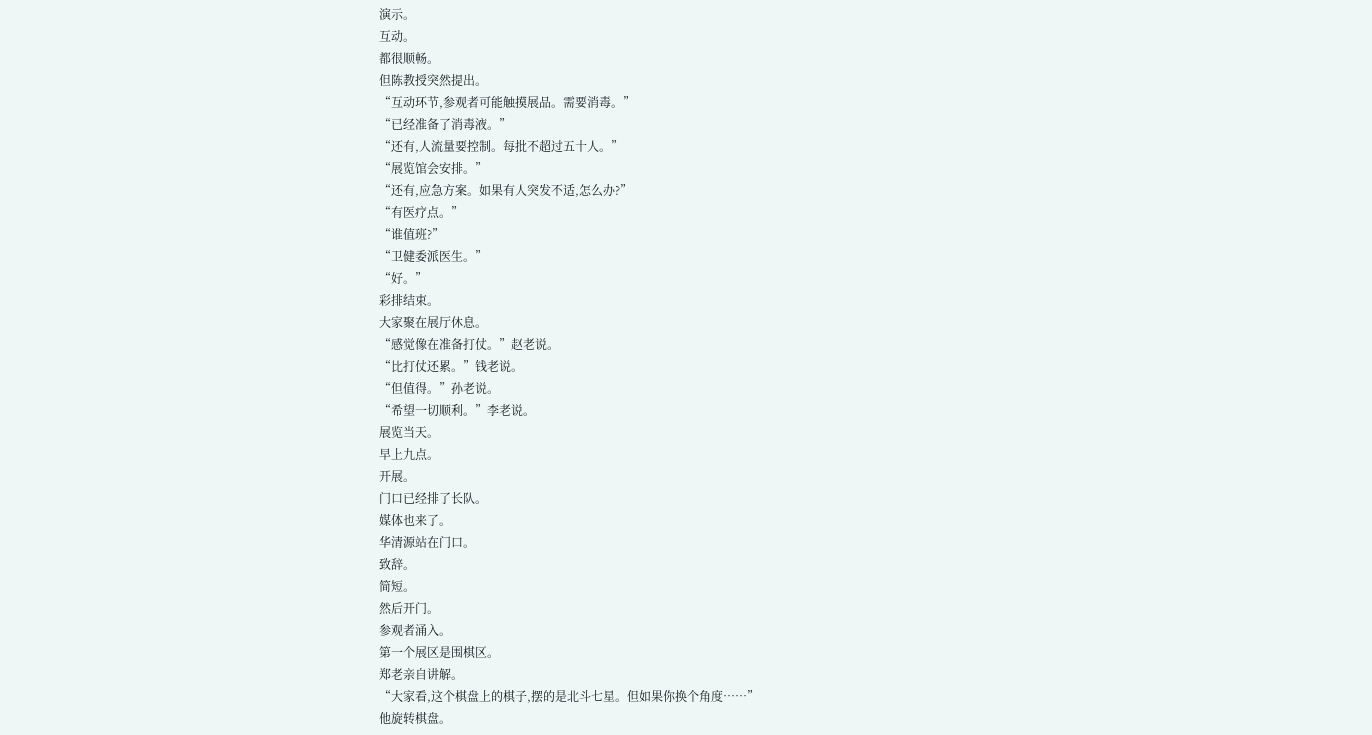演示。
互动。
都很顺畅。
但陈教授突然提出。
“互动环节,参观者可能触摸展品。需要消毒。”
“已经准备了消毒液。”
“还有,人流量要控制。每批不超过五十人。”
“展览馆会安排。”
“还有,应急方案。如果有人突发不适,怎么办?”
“有医疗点。”
“谁值班?”
“卫健委派医生。”
“好。”
彩排结束。
大家聚在展厅休息。
“感觉像在准备打仗。”赵老说。
“比打仗还累。”钱老说。
“但值得。”孙老说。
“希望一切顺利。”李老说。
展览当天。
早上九点。
开展。
门口已经排了长队。
媒体也来了。
华清源站在门口。
致辞。
简短。
然后开门。
参观者涌入。
第一个展区是围棋区。
郑老亲自讲解。
“大家看,这个棋盘上的棋子,摆的是北斗七星。但如果你换个角度……”
他旋转棋盘。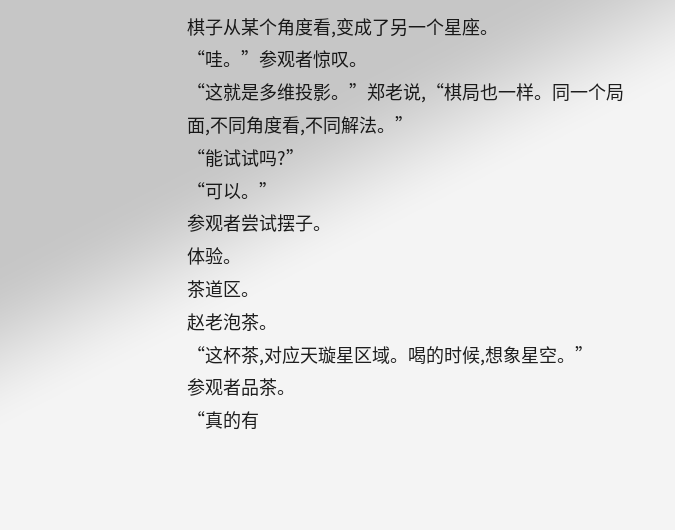棋子从某个角度看,变成了另一个星座。
“哇。”参观者惊叹。
“这就是多维投影。”郑老说,“棋局也一样。同一个局面,不同角度看,不同解法。”
“能试试吗?”
“可以。”
参观者尝试摆子。
体验。
茶道区。
赵老泡茶。
“这杯茶,对应天璇星区域。喝的时候,想象星空。”
参观者品茶。
“真的有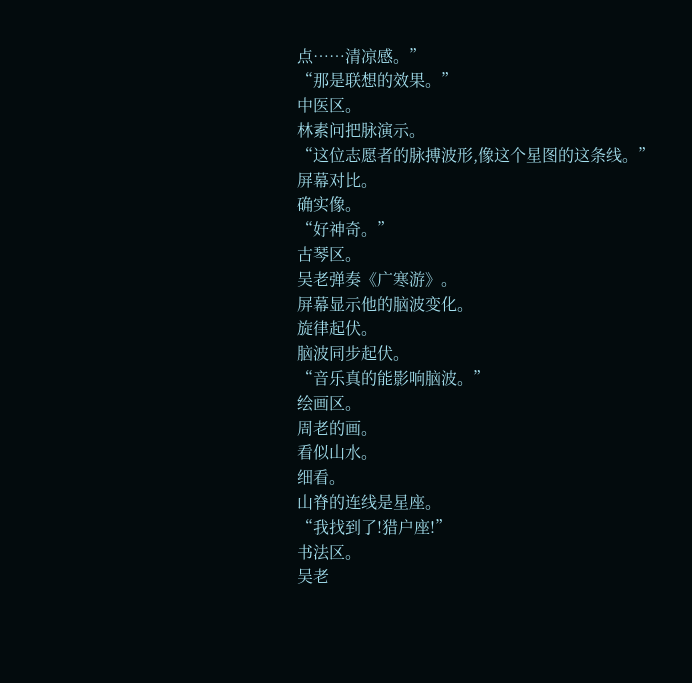点……清凉感。”
“那是联想的效果。”
中医区。
林素问把脉演示。
“这位志愿者的脉搏波形,像这个星图的这条线。”
屏幕对比。
确实像。
“好神奇。”
古琴区。
吴老弹奏《广寒游》。
屏幕显示他的脑波变化。
旋律起伏。
脑波同步起伏。
“音乐真的能影响脑波。”
绘画区。
周老的画。
看似山水。
细看。
山脊的连线是星座。
“我找到了!猎户座!”
书法区。
吴老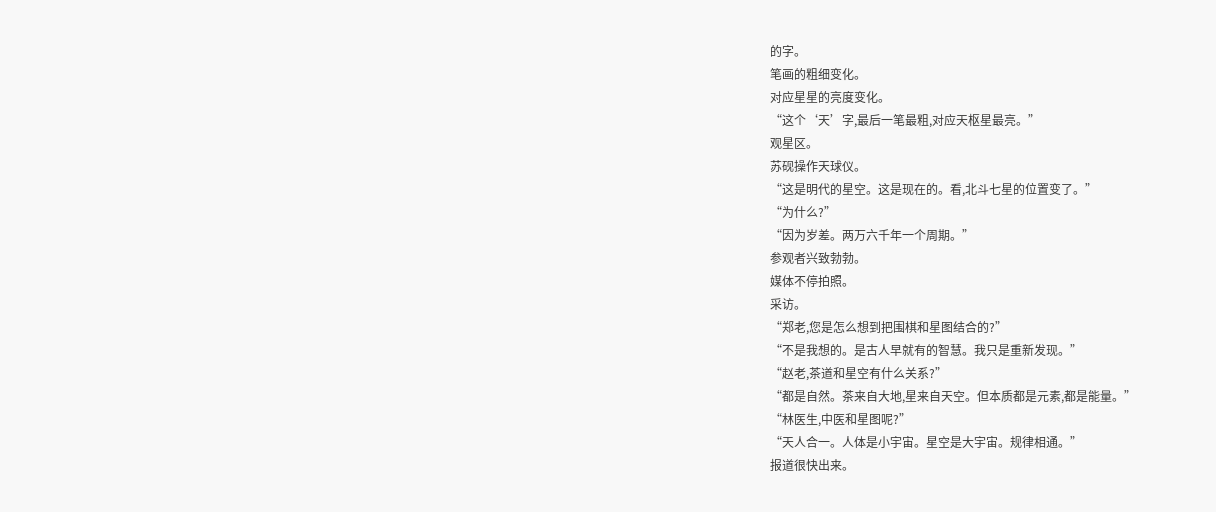的字。
笔画的粗细变化。
对应星星的亮度变化。
“这个‘天’字,最后一笔最粗,对应天枢星最亮。”
观星区。
苏砚操作天球仪。
“这是明代的星空。这是现在的。看,北斗七星的位置变了。”
“为什么?”
“因为岁差。两万六千年一个周期。”
参观者兴致勃勃。
媒体不停拍照。
采访。
“郑老,您是怎么想到把围棋和星图结合的?”
“不是我想的。是古人早就有的智慧。我只是重新发现。”
“赵老,茶道和星空有什么关系?”
“都是自然。茶来自大地,星来自天空。但本质都是元素,都是能量。”
“林医生,中医和星图呢?”
“天人合一。人体是小宇宙。星空是大宇宙。规律相通。”
报道很快出来。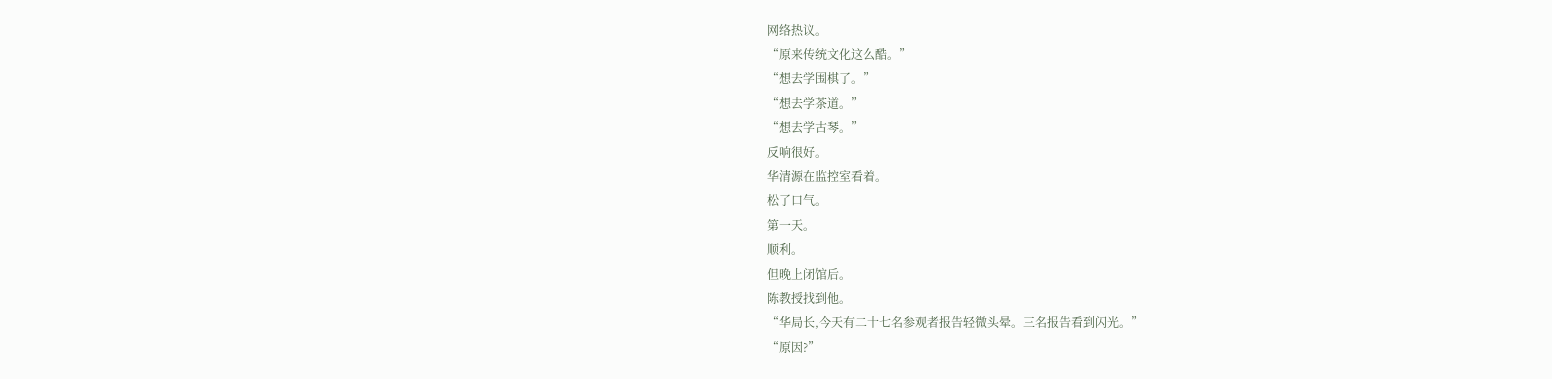网络热议。
“原来传统文化这么酷。”
“想去学围棋了。”
“想去学茶道。”
“想去学古琴。”
反响很好。
华清源在监控室看着。
松了口气。
第一天。
顺利。
但晚上闭馆后。
陈教授找到他。
“华局长,今天有二十七名参观者报告轻微头晕。三名报告看到闪光。”
“原因?”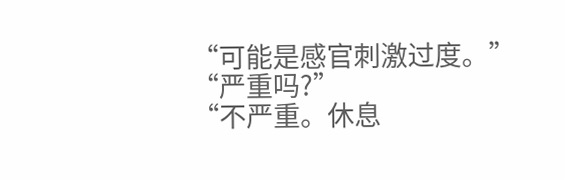“可能是感官刺激过度。”
“严重吗?”
“不严重。休息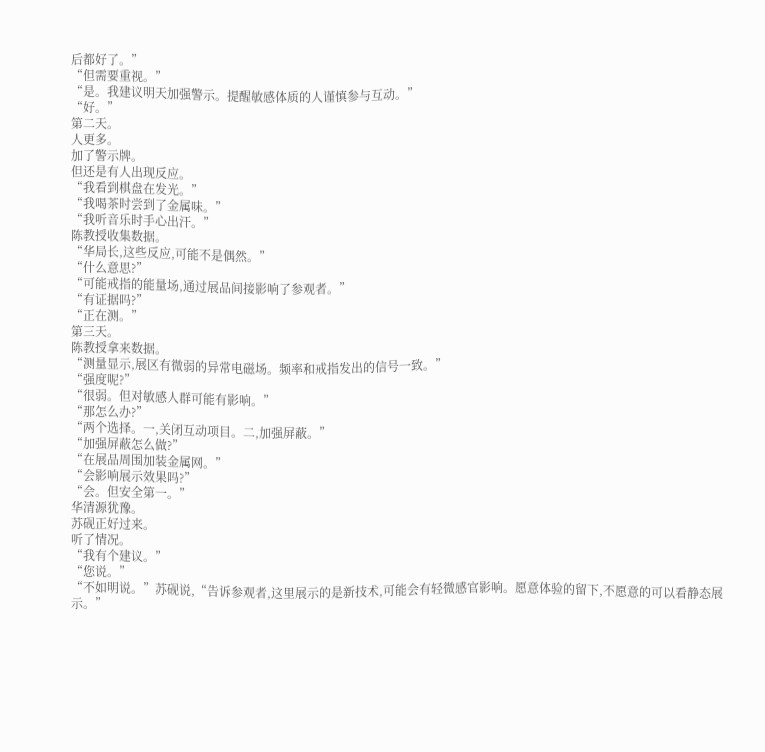后都好了。”
“但需要重视。”
“是。我建议明天加强警示。提醒敏感体质的人谨慎参与互动。”
“好。”
第二天。
人更多。
加了警示牌。
但还是有人出现反应。
“我看到棋盘在发光。”
“我喝茶时尝到了金属味。”
“我听音乐时手心出汗。”
陈教授收集数据。
“华局长,这些反应,可能不是偶然。”
“什么意思?”
“可能戒指的能量场,通过展品间接影响了参观者。”
“有证据吗?”
“正在测。”
第三天。
陈教授拿来数据。
“测量显示,展区有微弱的异常电磁场。频率和戒指发出的信号一致。”
“强度呢?”
“很弱。但对敏感人群可能有影响。”
“那怎么办?”
“两个选择。一,关闭互动项目。二,加强屏蔽。”
“加强屏蔽怎么做?”
“在展品周围加装金属网。”
“会影响展示效果吗?”
“会。但安全第一。”
华清源犹豫。
苏砚正好过来。
听了情况。
“我有个建议。”
“您说。”
“不如明说。”苏砚说,“告诉参观者,这里展示的是新技术,可能会有轻微感官影响。愿意体验的留下,不愿意的可以看静态展示。”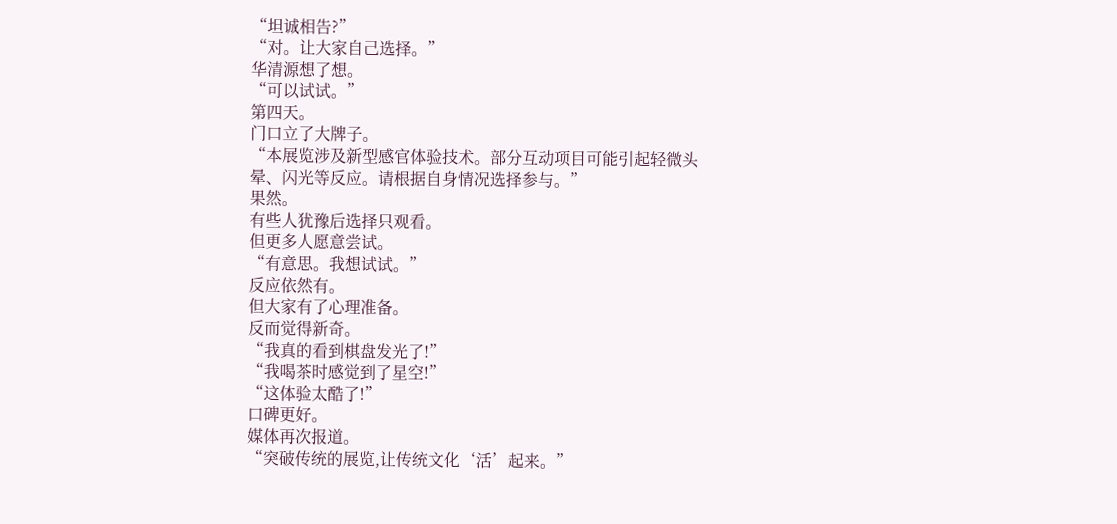“坦诚相告?”
“对。让大家自己选择。”
华清源想了想。
“可以试试。”
第四天。
门口立了大牌子。
“本展览涉及新型感官体验技术。部分互动项目可能引起轻微头晕、闪光等反应。请根据自身情况选择参与。”
果然。
有些人犹豫后选择只观看。
但更多人愿意尝试。
“有意思。我想试试。”
反应依然有。
但大家有了心理准备。
反而觉得新奇。
“我真的看到棋盘发光了!”
“我喝茶时感觉到了星空!”
“这体验太酷了!”
口碑更好。
媒体再次报道。
“突破传统的展览,让传统文化‘活’起来。”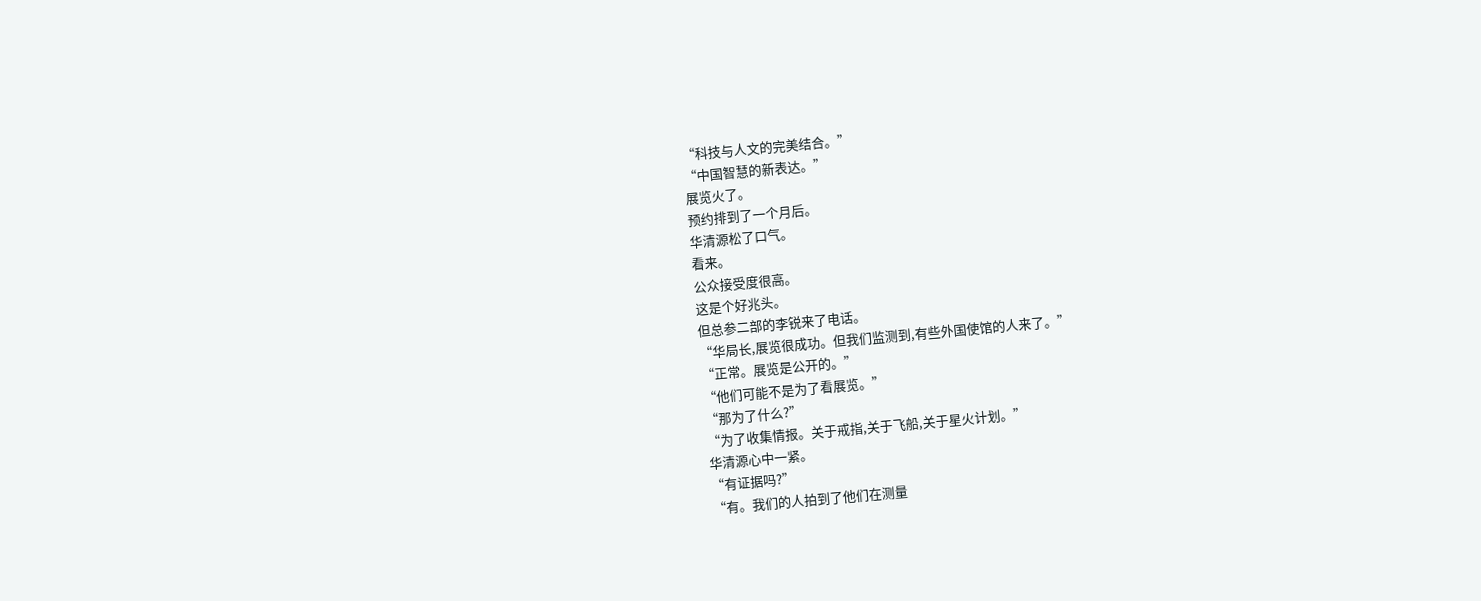“科技与人文的完美结合。”
“中国智慧的新表达。”
展览火了。
预约排到了一个月后。
华清源松了口气。
看来。
公众接受度很高。
这是个好兆头。
但总参二部的李锐来了电话。
“华局长,展览很成功。但我们监测到,有些外国使馆的人来了。”
“正常。展览是公开的。”
“他们可能不是为了看展览。”
“那为了什么?”
“为了收集情报。关于戒指,关于飞船,关于星火计划。”
华清源心中一紧。
“有证据吗?”
“有。我们的人拍到了他们在测量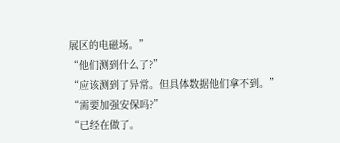展区的电磁场。”
“他们测到什么了?”
“应该测到了异常。但具体数据他们拿不到。”
“需要加强安保吗?”
“已经在做了。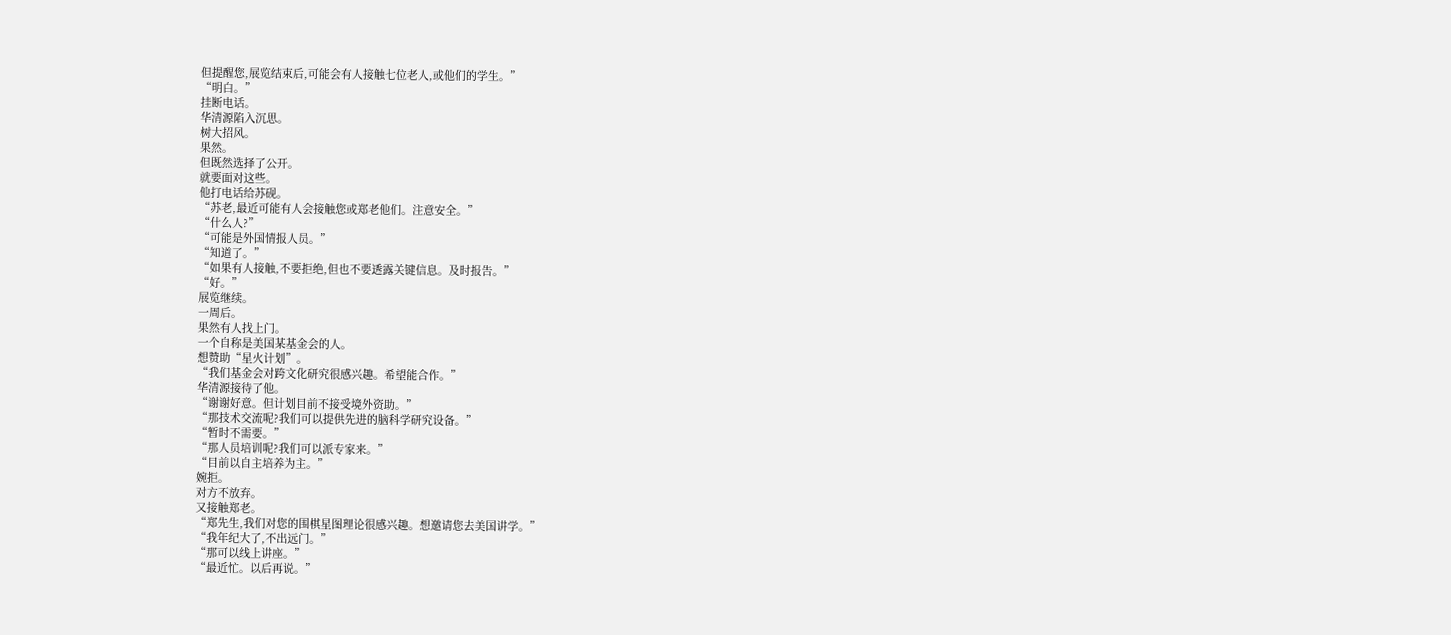但提醒您,展览结束后,可能会有人接触七位老人,或他们的学生。”
“明白。”
挂断电话。
华清源陷入沉思。
树大招风。
果然。
但既然选择了公开。
就要面对这些。
他打电话给苏砚。
“苏老,最近可能有人会接触您或郑老他们。注意安全。”
“什么人?”
“可能是外国情报人员。”
“知道了。”
“如果有人接触,不要拒绝,但也不要透露关键信息。及时报告。”
“好。”
展览继续。
一周后。
果然有人找上门。
一个自称是美国某基金会的人。
想赞助“星火计划”。
“我们基金会对跨文化研究很感兴趣。希望能合作。”
华清源接待了他。
“谢谢好意。但计划目前不接受境外资助。”
“那技术交流呢?我们可以提供先进的脑科学研究设备。”
“暂时不需要。”
“那人员培训呢?我们可以派专家来。”
“目前以自主培养为主。”
婉拒。
对方不放弃。
又接触郑老。
“郑先生,我们对您的围棋星图理论很感兴趣。想邀请您去美国讲学。”
“我年纪大了,不出远门。”
“那可以线上讲座。”
“最近忙。以后再说。”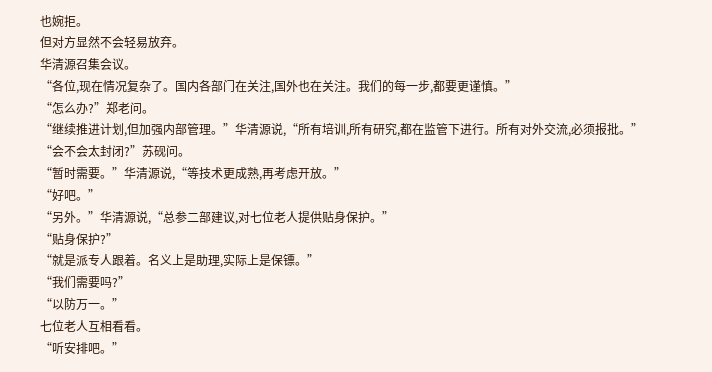也婉拒。
但对方显然不会轻易放弃。
华清源召集会议。
“各位,现在情况复杂了。国内各部门在关注,国外也在关注。我们的每一步,都要更谨慎。”
“怎么办?”郑老问。
“继续推进计划,但加强内部管理。”华清源说,“所有培训,所有研究,都在监管下进行。所有对外交流,必须报批。”
“会不会太封闭?”苏砚问。
“暂时需要。”华清源说,“等技术更成熟,再考虑开放。”
“好吧。”
“另外。”华清源说,“总参二部建议,对七位老人提供贴身保护。”
“贴身保护?”
“就是派专人跟着。名义上是助理,实际上是保镖。”
“我们需要吗?”
“以防万一。”
七位老人互相看看。
“听安排吧。”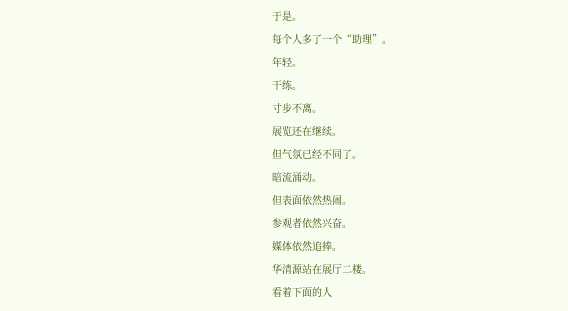于是。
每个人多了一个“助理”。
年轻。
干练。
寸步不离。
展览还在继续。
但气氛已经不同了。
暗流涌动。
但表面依然热闹。
参观者依然兴奋。
媒体依然追捧。
华清源站在展厅二楼。
看着下面的人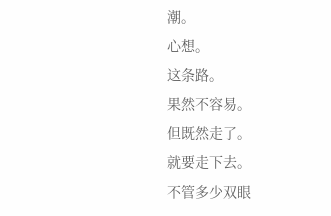潮。
心想。
这条路。
果然不容易。
但既然走了。
就要走下去。
不管多少双眼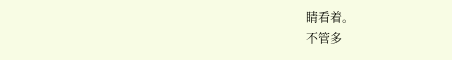睛看着。
不管多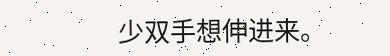少双手想伸进来。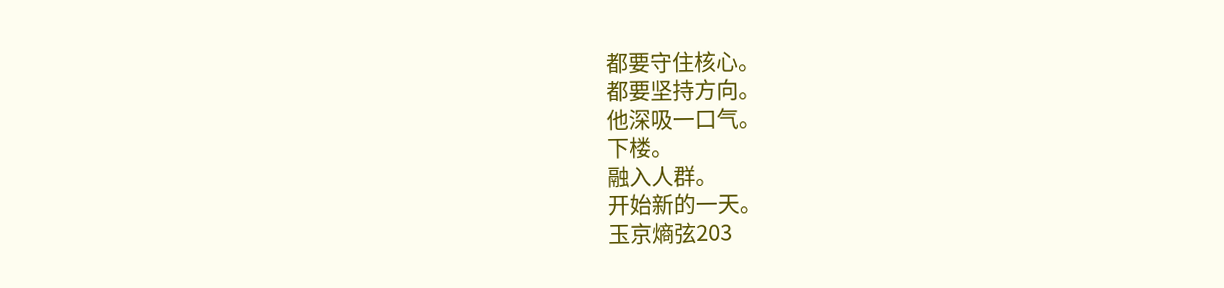都要守住核心。
都要坚持方向。
他深吸一口气。
下楼。
融入人群。
开始新的一天。
玉京熵弦203